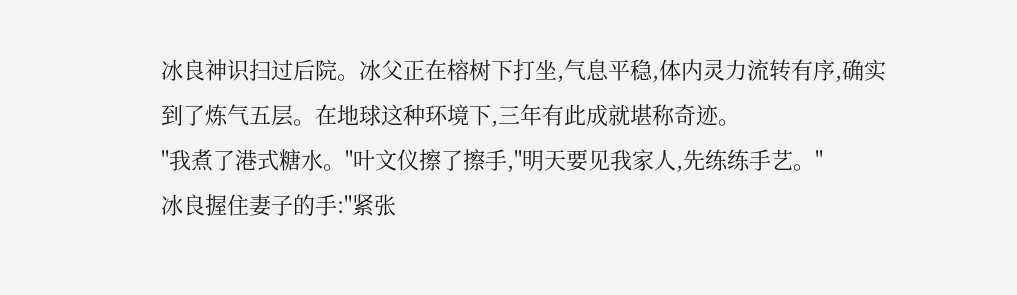冰良神识扫过后院。冰父正在榕树下打坐,气息平稳,体内灵力流转有序,确实到了炼气五层。在地球这种环境下,三年有此成就堪称奇迹。
"我煮了港式糖水。"叶文仪擦了擦手,"明天要见我家人,先练练手艺。"
冰良握住妻子的手:"紧张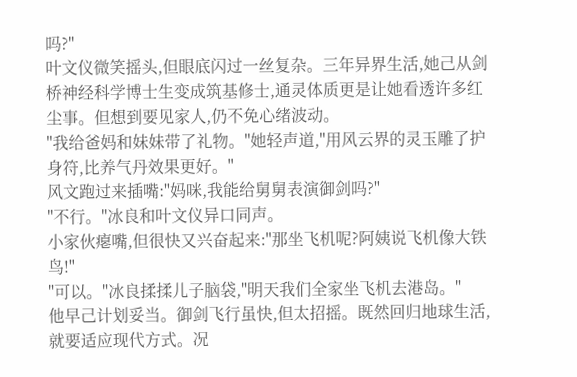吗?"
叶文仪微笑摇头,但眼底闪过一丝复杂。三年异界生活,她己从剑桥神经科学博士生变成筑基修士,通灵体质更是让她看透许多红尘事。但想到要见家人,仍不免心绪波动。
"我给爸妈和妹妹带了礼物。"她轻声道,"用风云界的灵玉雕了护身符,比养气丹效果更好。"
风文跑过来插嘴:"妈咪,我能给舅舅表演御剑吗?"
"不行。"冰良和叶文仪异口同声。
小家伙瘪嘴,但很快又兴奋起来:"那坐飞机呢?阿姨说飞机像大铁鸟!"
"可以。"冰良揉揉儿子脑袋,"明天我们全家坐飞机去港岛。"
他早己计划妥当。御剑飞行虽快,但太招摇。既然回归地球生活,就要适应现代方式。况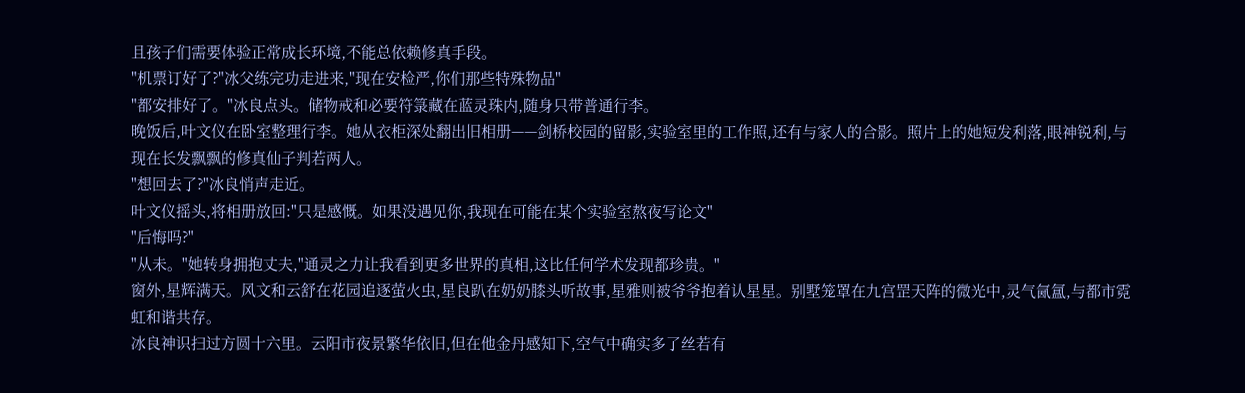且孩子们需要体验正常成长环境,不能总依赖修真手段。
"机票订好了?"冰父练完功走进来,"现在安检严,你们那些特殊物品"
"都安排好了。"冰良点头。储物戒和必要符箓藏在蓝灵珠内,随身只带普通行李。
晚饭后,叶文仪在卧室整理行李。她从衣柜深处翻出旧相册——剑桥校园的留影,实验室里的工作照,还有与家人的合影。照片上的她短发利落,眼神锐利,与现在长发飘飘的修真仙子判若两人。
"想回去了?"冰良悄声走近。
叶文仪摇头,将相册放回:"只是感慨。如果没遇见你,我现在可能在某个实验室熬夜写论文"
"后悔吗?"
"从未。"她转身拥抱丈夫,"通灵之力让我看到更多世界的真相,这比任何学术发现都珍贵。"
窗外,星辉满天。风文和云舒在花园追逐萤火虫,星良趴在奶奶膝头听故事,星雅则被爷爷抱着认星星。别墅笼罩在九宫罡天阵的微光中,灵气氤氲,与都市霓虹和谐共存。
冰良神识扫过方圆十六里。云阳市夜景繁华依旧,但在他金丹感知下,空气中确实多了丝若有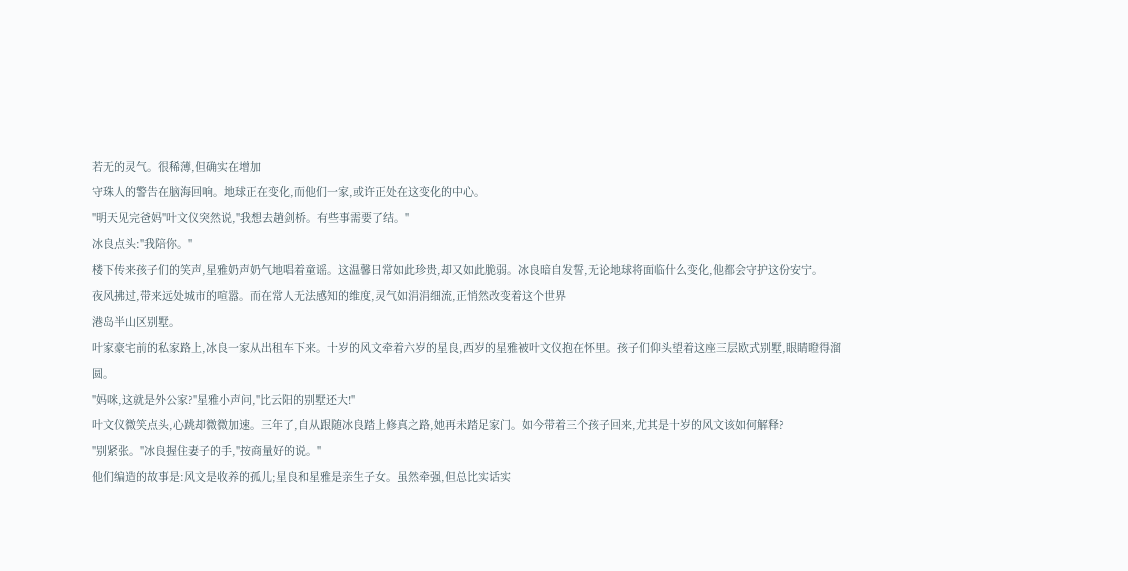若无的灵气。很稀薄,但确实在增加
守珠人的警告在脑海回响。地球正在变化,而他们一家,或许正处在这变化的中心。
"明天见完爸妈"叶文仪突然说,"我想去趟剑桥。有些事需要了结。"
冰良点头:"我陪你。"
楼下传来孩子们的笑声,星雅奶声奶气地唱着童谣。这温馨日常如此珍贵,却又如此脆弱。冰良暗自发誓,无论地球将面临什么变化,他都会守护这份安宁。
夜风拂过,带来远处城市的喧嚣。而在常人无法感知的维度,灵气如涓涓细流,正悄然改变着这个世界
港岛半山区别墅。
叶家豪宅前的私家路上,冰良一家从出租车下来。十岁的风文牵着六岁的星良,西岁的星雅被叶文仪抱在怀里。孩子们仰头望着这座三层欧式别墅,眼睛瞪得溜圆。
"妈咪,这就是外公家?"星雅小声问,"比云阳的别墅还大!"
叶文仪微笑点头,心跳却微微加速。三年了,自从跟随冰良踏上修真之路,她再未踏足家门。如今带着三个孩子回来,尤其是十岁的风文该如何解释?
"别紧张。"冰良握住妻子的手,"按商量好的说。"
他们编造的故事是:风文是收养的孤儿;星良和星雅是亲生子女。虽然牵强,但总比实话实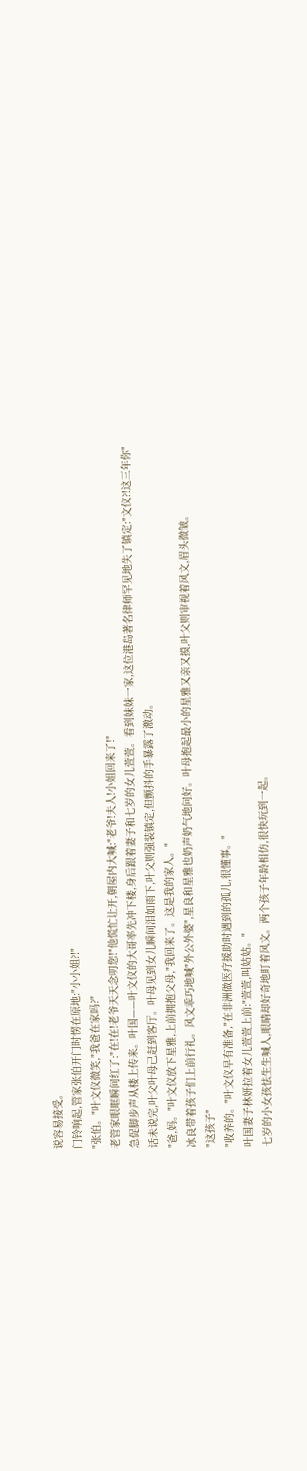说容易接受。
门铃响起,管家张伯开门时愣在原地:"小小姐?!"
"张伯。"叶文仪微笑,"我爸在家吗?"
老管家眼眶瞬间红了:"在!在!老爷天天念叨您!"他慌忙让开,朝屋内大喊:"老爷!夫人!小姐回来了!"
急促脚步声从楼上传来。叶国——叶文仪的大哥率先冲下楼,身后跟着妻子和七岁的女儿萱萱。看到妹妹一家,这位港岛著名律师罕见地失了镇定:"文仪?!这三年你"
话未说完,叶父叶母己赶到客厅。叶母见到女儿瞬间泪如雨下,叶父则强装镇定,但颤抖的手暴露了激动。
"爸,妈。"叶文仪放下星雅,上前拥抱父母,"我回来了。这是我的家人。"
冰良带着孩子们上前行礼。风文乖巧地喊"外公外婆",星良和星雅也奶声奶气地问好。叶母抱起最小的星雅又亲又摸,叶父则审视着风文,眉头微皱。
"这孩子"
"收养的。"叶文仪早有准备,"在非洲做医疗援助时遇到的孤儿,很懂事。"
叶国妻子林妍拉着女儿萱萱上前:"萱萱,叫姑姑。"
七岁的小女孩怯生生喊人,眼睛却好奇地盯着风文。两个孩子年龄相仿,很快玩到一起。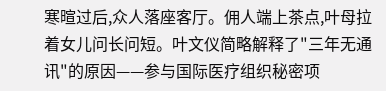寒暄过后,众人落座客厅。佣人端上茶点,叶母拉着女儿问长问短。叶文仪简略解释了"三年无通讯"的原因——参与国际医疗组织秘密项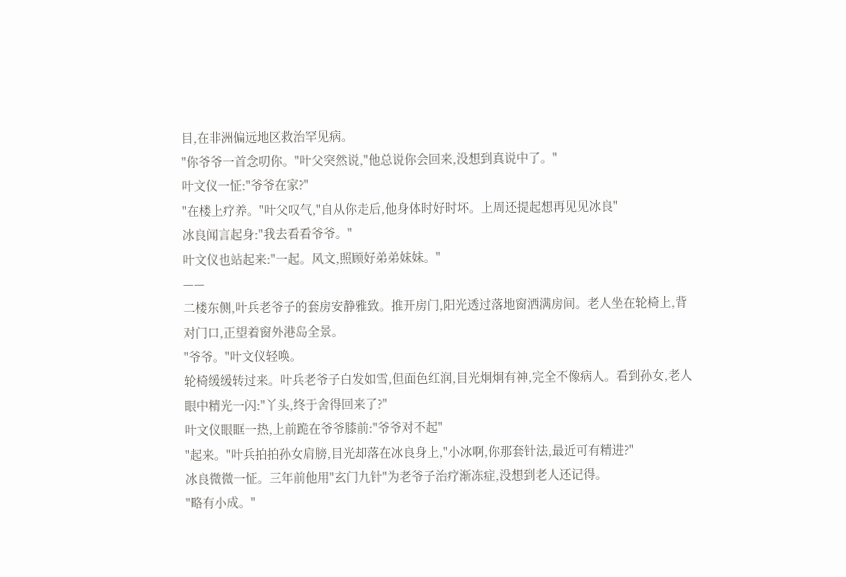目,在非洲偏远地区救治罕见病。
"你爷爷一首念叨你。"叶父突然说,"他总说你会回来,没想到真说中了。"
叶文仪一怔:"爷爷在家?"
"在楼上疗养。"叶父叹气,"自从你走后,他身体时好时坏。上周还提起想再见见冰良"
冰良闻言起身:"我去看看爷爷。"
叶文仪也站起来:"一起。风文,照顾好弟弟妹妹。"
——
二楼东侧,叶兵老爷子的套房安静雅致。推开房门,阳光透过落地窗洒满房间。老人坐在轮椅上,背对门口,正望着窗外港岛全景。
"爷爷。"叶文仪轻唤。
轮椅缓缓转过来。叶兵老爷子白发如雪,但面色红润,目光炯炯有神,完全不像病人。看到孙女,老人眼中精光一闪:"丫头,终于舍得回来了?"
叶文仪眼眶一热,上前跪在爷爷膝前:"爷爷对不起"
"起来。"叶兵拍拍孙女肩膀,目光却落在冰良身上,"小冰啊,你那套针法,最近可有精进?"
冰良微微一怔。三年前他用"玄门九针"为老爷子治疗渐冻症,没想到老人还记得。
"略有小成。"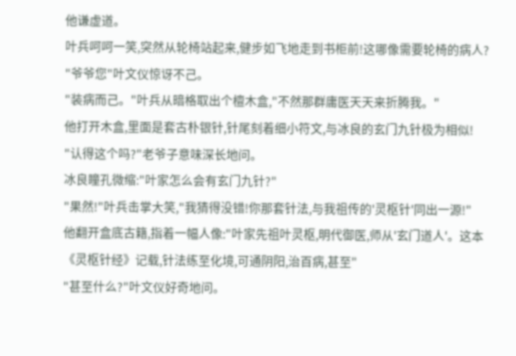他谦虚道。
叶兵呵呵一笑,突然从轮椅站起来,健步如飞地走到书柜前!这哪像需要轮椅的病人?
"爷爷您"叶文仪惊讶不己。
"装病而己。"叶兵从暗格取出个檀木盒,"不然那群庸医天天来折腾我。"
他打开木盒,里面是套古朴银针,针尾刻着细小符文,与冰良的玄门九针极为相似!
"认得这个吗?"老爷子意味深长地问。
冰良瞳孔微缩:"叶家怎么会有玄门九针?"
"果然!"叶兵击掌大笑,"我猜得没错!你那套针法,与我祖传的'灵枢针'同出一源!"
他翻开盒底古籍,指着一幅人像:"叶家先祖叶灵枢,明代御医,师从'玄门道人'。这本《灵枢针经》记载,针法练至化境,可通阴阳,治百病,甚至"
"甚至什么?"叶文仪好奇地问。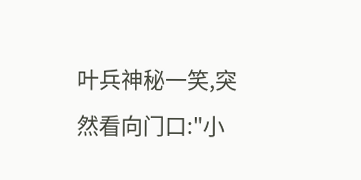叶兵神秘一笑,突然看向门口:"小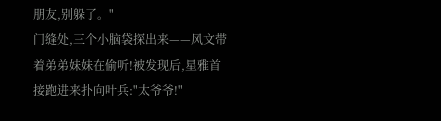朋友,别躲了。"
门缝处,三个小脑袋探出来——风文带着弟弟妹妹在偷听!被发现后,星雅首接跑进来扑向叶兵:"太爷爷!"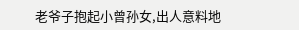老爷子抱起小曾孙女,出人意料地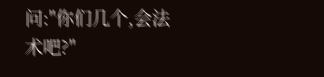问:"你们几个,会法术吧?"